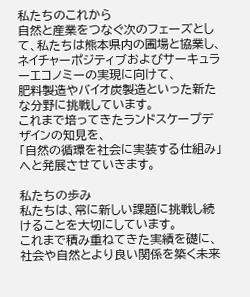私たちのこれから
自然と産業をつなぐ次のフェーズとして、私たちは熊本県内の圃場と協業し、
ネイチャーポジティブおよびサーキュラーエコノミーの実現に向けて、
肥料製造やバイオ炭製造といった新たな分野に挑戦しています。
これまで培ってきたランドスケープデザインの知見を、
「自然の循環を社会に実装する仕組み」へと発展させていきます。

私たちの歩み
私たちは、常に新しい課題に挑戦し続けることを大切にしています。
これまで積み重ねてきた実績を礎に、
社会や自然とより良い関係を築く未来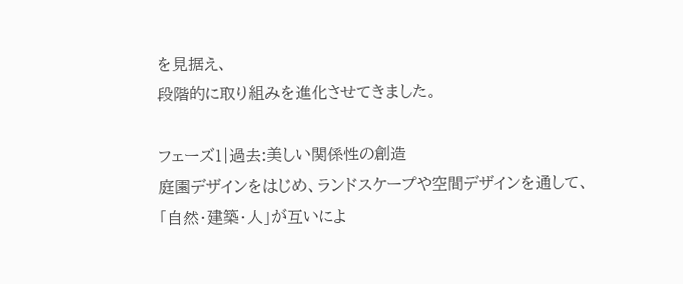を見据え、
段階的に取り組みを進化させてきました。

フェーズ1|過去:美しい関係性の創造
庭園デザインをはじめ、ランドスケープや空間デザインを通して、
「自然・建築・人」が互いによ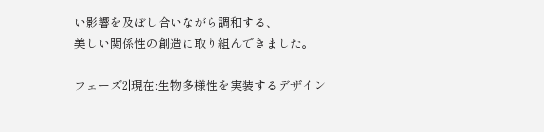い影響を及ぼし合いながら調和する、
美しい関係性の創造に取り組んできました。

フェーズ2|現在:生物多様性を実装するデザイン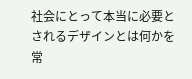社会にとって本当に必要とされるデザインとは何かを常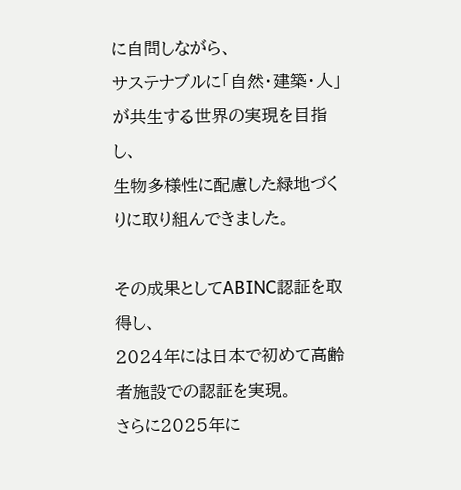に自問しながら、
サステナブルに「自然・建築・人」が共生する世界の実現を目指し、
生物多様性に配慮した緑地づくりに取り組んできました。

その成果としてABINC認証を取得し、
2024年には日本で初めて高齢者施設での認証を実現。
さらに2025年に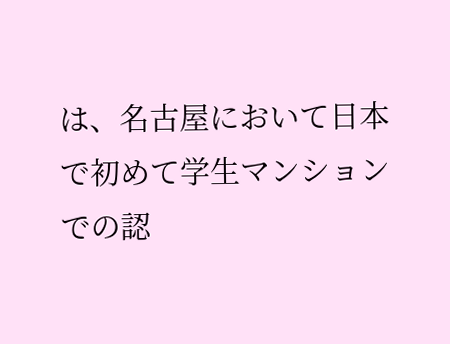は、名古屋において日本で初めて学生マンションでの認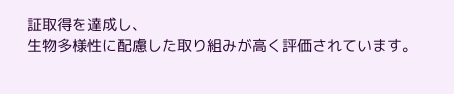証取得を達成し、
生物多様性に配慮した取り組みが高く評価されています。